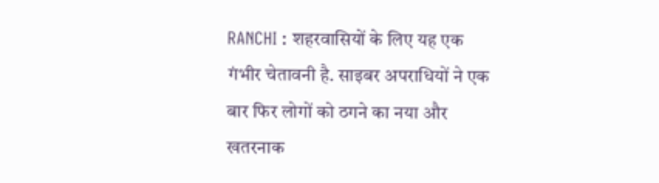RANCHI : शहरवासियों के लिए यह एक गंभीर चेतावनी है. साइबर अपराधियों ने एक बार फिर लोगों को ठगने का नया और खतरनाक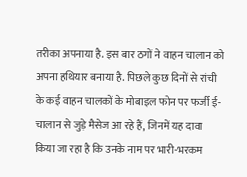तरीका अपनाया है. इस बार ठगों ने वाहन चालान को अपना हथियार बनाया है. पिछले कुछ दिनों से रांची के कई वाहन चालकों के मोबाइल फोन पर फर्जी ई-चालान से जुड़े मैसेज आ रहे हैं, जिनमें यह दावा किया जा रहा है कि उनके नाम पर भारी-भरकम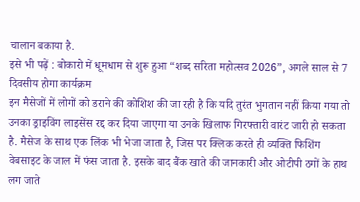चालान बकाया है.
इसे भी पढ़ें : बोकारो में धूमधाम से शुरू हुआ “शब्द सरिता महोत्सव 2026”, अगले साल से 7 दिवसीय होगा कार्यक्रम
इन मैसेजों में लोगों को डराने की कोशिश की जा रही है कि यदि तुरंत भुगतान नहीं किया गया तो उनका ड्राइविंग लाइसेंस रद्द कर दिया जाएगा या उनके खिलाफ गिरफ्तारी वारंट जारी हो सकता है. मैसेज के साथ एक लिंक भी भेजा जाता है, जिस पर क्लिक करते ही व्यक्ति फिशिंग वेबसाइट के जाल में फंस जाता है. इसके बाद बैंक खाते की जानकारी और ओटीपी ठगों के हाथ लग जाते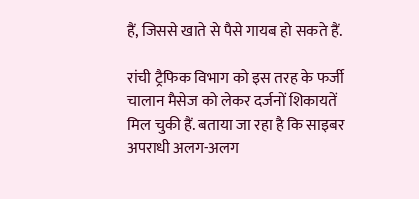हैं, जिससे खाते से पैसे गायब हो सकते हैं.

रांची ट्रैफिक विभाग को इस तरह के फर्जी चालान मैसेज को लेकर दर्जनों शिकायतें मिल चुकी हैं. बताया जा रहा है कि साइबर अपराधी अलग-अलग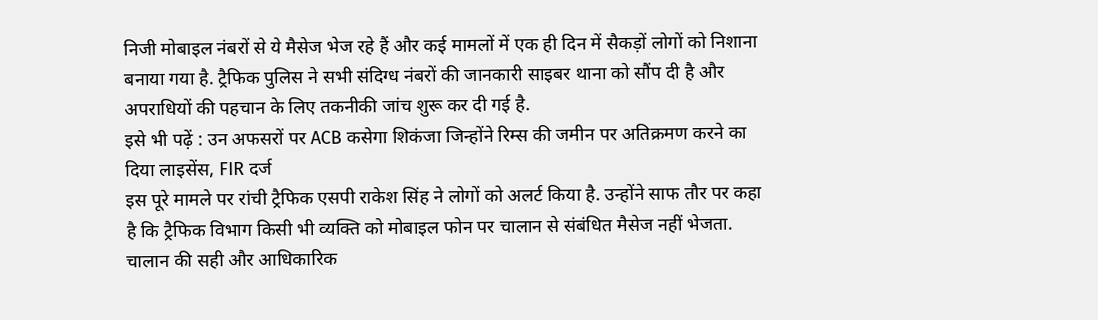निजी मोबाइल नंबरों से ये मैसेज भेज रहे हैं और कई मामलों में एक ही दिन में सैकड़ों लोगों को निशाना बनाया गया है. ट्रैफिक पुलिस ने सभी संदिग्ध नंबरों की जानकारी साइबर थाना को सौंप दी है और अपराधियों की पहचान के लिए तकनीकी जांच शुरू कर दी गई है.
इसे भी पढ़ें : उन अफसरों पर ACB कसेगा शिकंजा जिन्होंने रिम्स की जमीन पर अतिक्रमण करने का दिया लाइसेंस, FIR दर्ज
इस पूरे मामले पर रांची ट्रैफिक एसपी राकेश सिंह ने लोगों को अलर्ट किया है. उन्होंने साफ तौर पर कहा है कि ट्रैफिक विभाग किसी भी व्यक्ति को मोबाइल फोन पर चालान से संबंधित मैसेज नहीं भेजता. चालान की सही और आधिकारिक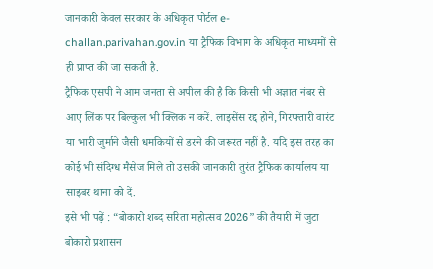जानकारी केवल सरकार के अधिकृत पोर्टल e-challan.parivahan.gov.in या ट्रैफिक विभाग के अधिकृत माध्यमों से ही प्राप्त की जा सकती है.
ट्रैफिक एसपी ने आम जनता से अपील की है कि किसी भी अज्ञात नंबर से आए लिंक पर बिल्कुल भी क्लिक न करें. लाइसेंस रद्द होने, गिरफ्तारी वारंट या भारी जुर्माने जैसी धमकियों से डरने की जरूरत नहीं है. यदि इस तरह का कोई भी संदिग्ध मैसेज मिले तो उसकी जानकारी तुरंत ट्रैफिक कार्यालय या साइबर थाना को दें.
इसे भी पढ़ें : “बोकारो शब्द सरिता महोत्सव 2026” की तैयारी में जुटा बोकारो प्रशासन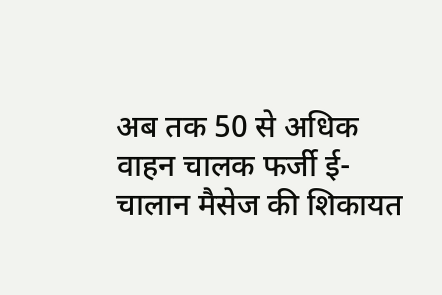अब तक 50 से अधिक वाहन चालक फर्जी ई-चालान मैसेज की शिकायत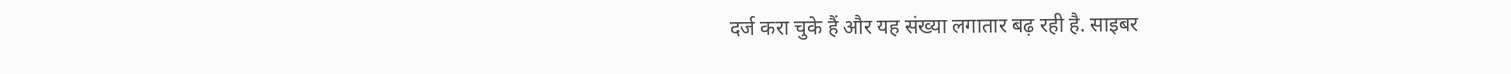दर्ज करा चुके हैं और यह संख्या लगातार बढ़ रही है. साइबर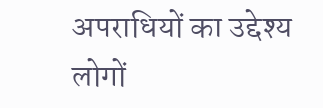अपराधियों का उद्देश्य लोगों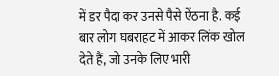में डर पैदा कर उनसे पैसे ऐंठना है. कई बार लोग घबराहट में आकर लिंक खोल देते हैं, जो उनके लिए भारी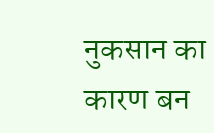नुकसान का कारण बन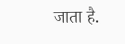जाता है.